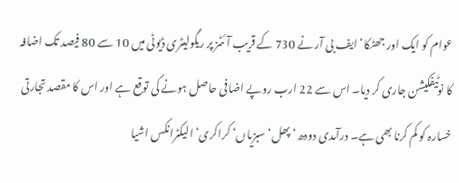عوام کو ایک اور جھٹکا‘ ایف بی آر نے 730 کے قریب آئٹمز پر ریگولیٹری ڈیوٹی میں 10 سے 80 فیصد تک اضافہ کا نوٹیفکیشن جاری کر دیا۔ اس سے 22 ارب روپے اضافی حاصل ہونے کی توقع ہے اور اس کا مقصد تجارتی خسارہ کو کم کرنا بھی ہے۔ درآمدی دودھ‘ پھل‘ سبزیاں‘ کراکری‘ الیکٹرانکس اشیا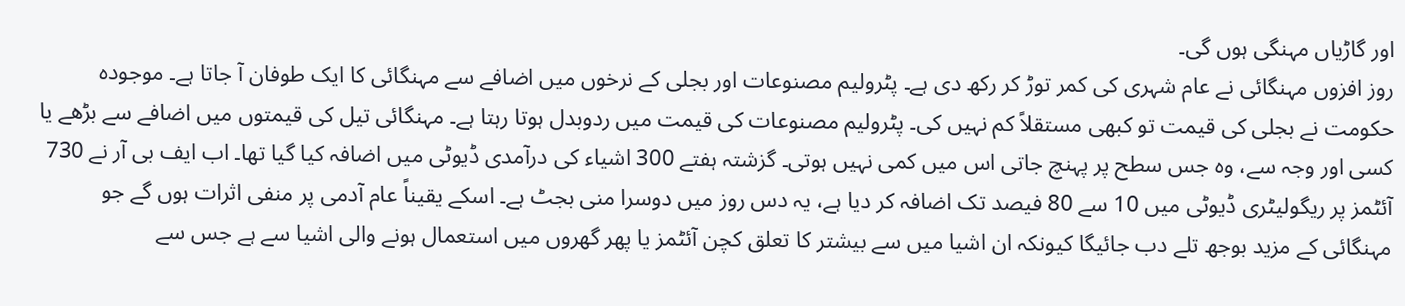اور گاڑیاں مہنگی ہوں گی۔
روز افزوں مہنگائی نے عام شہری کی کمر توڑ کر رکھ دی ہے۔ پٹرولیم مصنوعات اور بجلی کے نرخوں میں اضافے سے مہنگائی کا ایک طوفان آ جاتا ہے۔ موجودہ حکومت نے بجلی کی قیمت تو کبھی مستقلاً کم نہیں کی۔ پٹرولیم مصنوعات کی قیمت میں ردوبدل ہوتا رہتا ہے۔ مہنگائی تیل کی قیمتوں میں اضافے سے بڑھے یا کسی اور وجہ سے، وہ جس سطح پر پہنچ جاتی اس میں کمی نہیں ہوتی۔ گزشتہ ہفتے 300 اشیاء کی درآمدی ڈیوٹی میں اضافہ کیا گیا تھا۔ اب ایف بی آر نے 730 آئٹمز پر ریگولیٹری ڈیوٹی میں 10 سے 80 فیصد تک اضافہ کر دیا ہے، یہ دس روز میں دوسرا منی بجٹ ہے۔ اسکے یقیناً عام آدمی پر منفی اثرات ہوں گے جو مہنگائی کے مزید بوجھ تلے دب جائیگا کیونکہ ان اشیا میں سے بیشتر کا تعلق کچن آئٹمز یا پھر گھروں میں استعمال ہونے والی اشیا سے ہے جس سے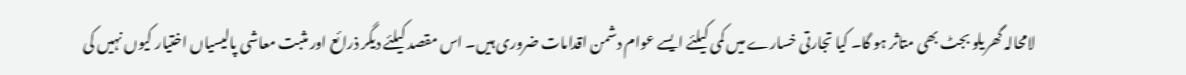لامحالہ گھریلو بجٹ بھی متاثر ہو گا۔ کیا تجارتی خسارے میں کمی کیلئے ایسے عوام دشمن اقدامات ضروری ہیں۔ اس مقصد کیلئے دیگر ذرائع اور مثبت معاشی پالیسیاں اختیار کیوں نہیں کی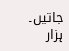جاتیں۔ ہزار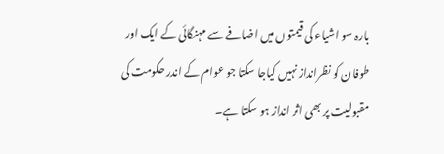بارہ سو اشیاء کی قیمتوں میں اضافے سے مہنگائی کے ایک اور طوفان کو نظرانداز نہیں کیاجا سکتا جو عوام کے اندر حکومت کی مقبولیت پر بھی اثر انداز ہو سکتا ہے۔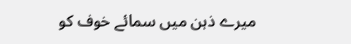میرے ذہن میں سمائے خوف کو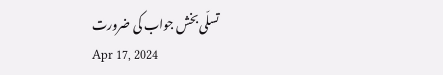تسلّی بخش جواب کی ضرورت
Apr 17, 2024